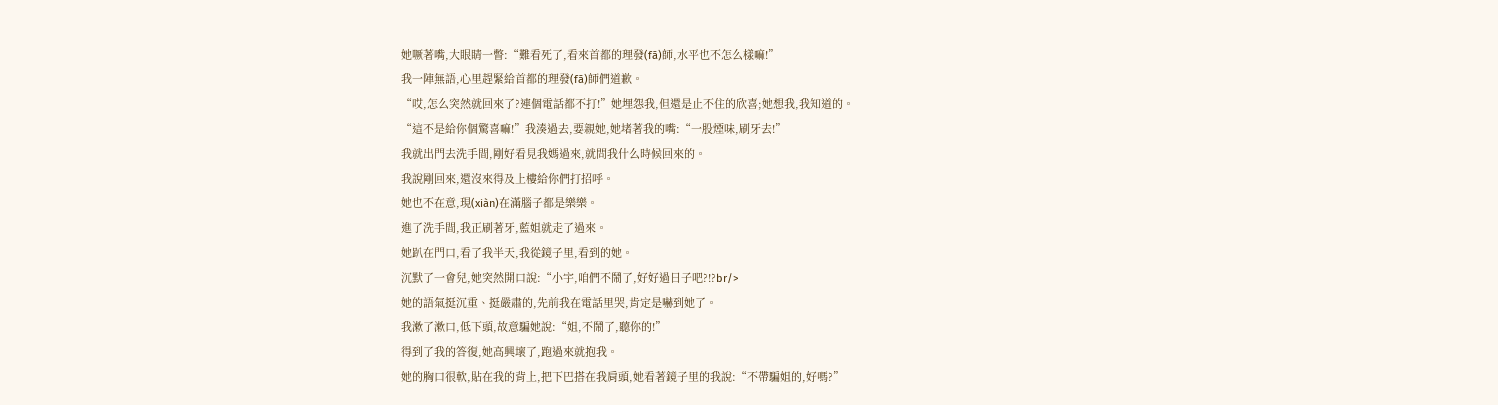她噘著嘴,大眼睛一瞥:“難看死了,看來首都的理發(fā)師,水平也不怎么樣嘛!”
我一陣無語,心里趕緊給首都的理發(fā)師們道歉。
“哎,怎么突然就回來了?連個電話都不打!”她埋怨我,但還是止不住的欣喜;她想我,我知道的。
“這不是給你個驚喜嘛!”我湊過去,要親她,她堵著我的嘴:“一股煙味,刷牙去!”
我就出門去洗手間,剛好看見我媽過來,就問我什么時候回來的。
我說剛回來,還沒來得及上樓給你們打招呼。
她也不在意,現(xiàn)在滿腦子都是樂樂。
進了洗手間,我正刷著牙,藍姐就走了過來。
她趴在門口,看了我半天,我從鏡子里,看到的她。
沉默了一會兒,她突然開口說:“小宇,咱們不鬧了,好好過日子吧?!?br/>
她的語氣挺沉重、挺嚴肅的,先前我在電話里哭,肯定是嚇到她了。
我漱了漱口,低下頭,故意騙她說:“姐,不鬧了,聽你的!”
得到了我的答復,她高興壞了,跑過來就抱我。
她的胸口很軟,貼在我的背上,把下巴搭在我肩頭,她看著鏡子里的我說:“不帶騙姐的,好嗎?”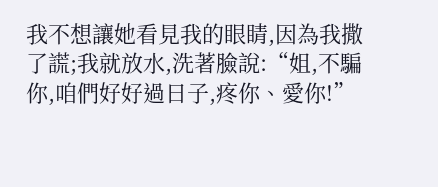我不想讓她看見我的眼睛,因為我撒了謊;我就放水,洗著臉說:“姐,不騙你,咱們好好過日子,疼你、愛你!”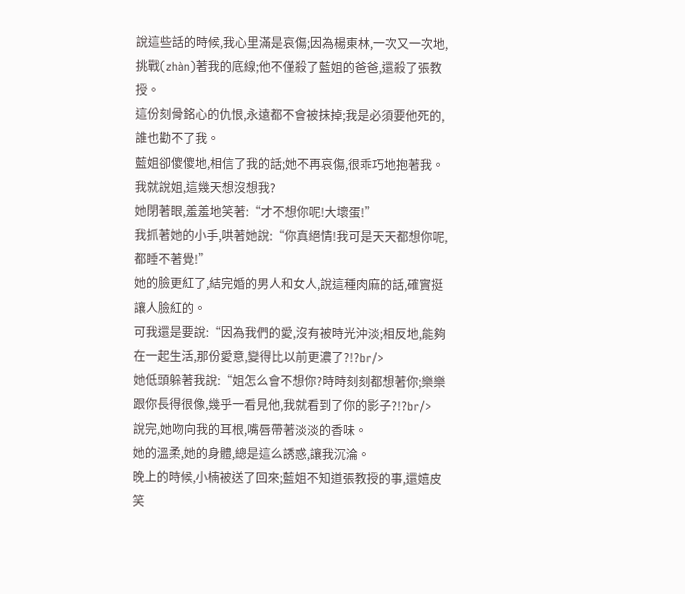說這些話的時候,我心里滿是哀傷;因為楊東林,一次又一次地,挑戰(zhàn)著我的底線;他不僅殺了藍姐的爸爸,還殺了張教授。
這份刻骨銘心的仇恨,永遠都不會被抹掉;我是必須要他死的,誰也勸不了我。
藍姐卻傻傻地,相信了我的話;她不再哀傷,很乖巧地抱著我。
我就說姐,這幾天想沒想我?
她閉著眼,羞羞地笑著:“才不想你呢!大壞蛋!”
我抓著她的小手,哄著她說:“你真絕情!我可是天天都想你呢,都睡不著覺!”
她的臉更紅了,結完婚的男人和女人,說這種肉麻的話,確實挺讓人臉紅的。
可我還是要說:“因為我們的愛,沒有被時光沖淡;相反地,能夠在一起生活,那份愛意,變得比以前更濃了?!?br/>
她低頭躲著我說:“姐怎么會不想你?時時刻刻都想著你;樂樂跟你長得很像,幾乎一看見他,我就看到了你的影子?!?br/>
說完,她吻向我的耳根,嘴唇帶著淡淡的香味。
她的溫柔,她的身體,總是這么誘惑,讓我沉淪。
晚上的時候,小楠被送了回來;藍姐不知道張教授的事,還嬉皮笑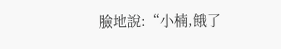臉地說:“小楠,餓了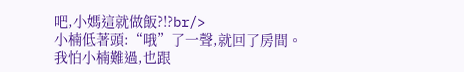吧,小媽這就做飯?!?br/>
小楠低著頭:“哦”了一聲,就回了房間。
我怕小楠難過,也跟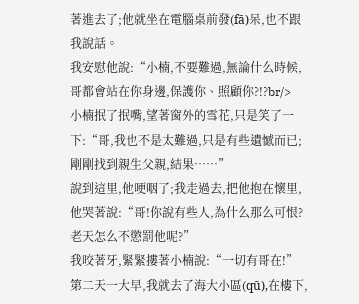著進去了;他就坐在電腦桌前發(fā)呆,也不跟我說話。
我安慰他說:“小楠,不要難過,無論什么時候,哥都會站在你身邊,保護你、照顧你?!?br/>
小楠抿了抿嘴,望著窗外的雪花,只是笑了一下:“哥,我也不是太難過,只是有些遺憾而已;剛剛找到親生父親,結果……”
說到這里,他哽咽了;我走過去,把他抱在懷里,他哭著說:“哥!你說有些人,為什么那么可恨?老天怎么不懲罰他呢?”
我咬著牙,緊緊摟著小楠說:“一切有哥在!”
第二天一大早,我就去了海大小區(qū),在樓下,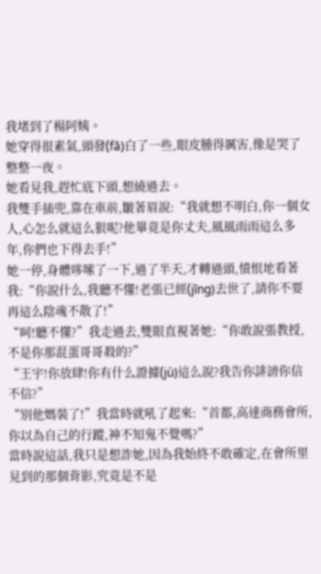我堵到了楊阿姨。
她穿得很素氣,頭發(fā)白了一些,眼皮腫得厲害,像是哭了整整一夜。
她看見我,趕忙底下頭,想繞過去。
我雙手插兜,靠在車前,皺著眉說:“我就想不明白,你一個女人,心怎么就這么狠呢?他畢竟是你丈夫,風風雨雨這么多年,你們也下得去手!”
她一停,身體哆嗦了一下,過了半天,才轉過頭,憤恨地看著我:“你說什么,我聽不懂!老張已經(jīng)去世了,請你不要再這么陰魂不散了!”
“呵!聽不懂?”我走過去,雙眼直視著她:“你敢說張教授,不是你那混蛋哥哥殺的?”
“王宇!你放肆!你有什么證據(jù)這么說?我告你誹謗你信不信?”
“別他媽裝了!”我當時就吼了起來:“首都,高達商務會所,你以為自己的行蹤,神不知鬼不覺嗎?”
當時說這話,我只是想詐她,因為我始終不敢確定,在會所里見到的那個背影,究竟是不是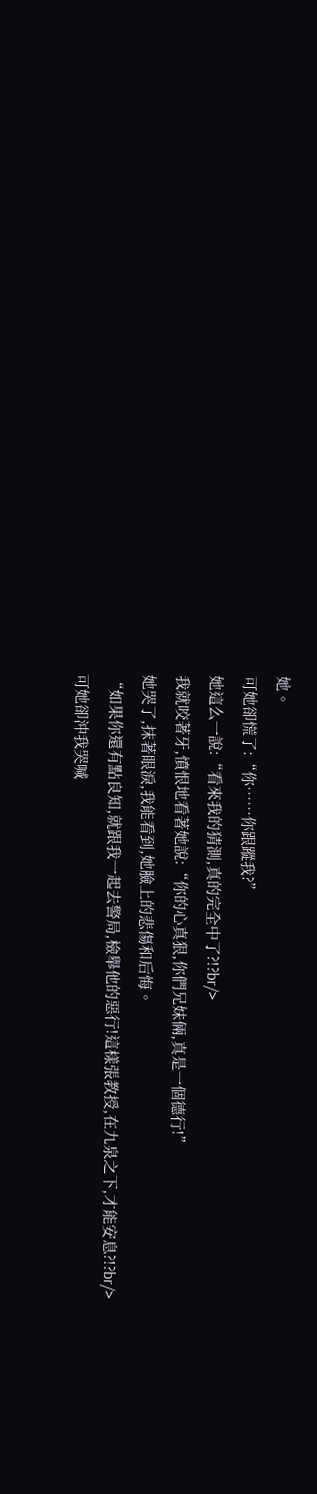她。
可她卻慌了:“你……你跟蹤我?”
她這么一說:“看來我的猜測,真的完全中了?!?br/>
我就咬著牙,憤恨地看著她說:“你的心真狠,你們兄妹倆,真是一個德行!”
她哭了,抹著眼淚,我能看到,她臉上的悲傷和后悔。
“如果你還有點良知,就跟我一起去警局,檢舉他的惡行!這樣張教授,在九泉之下,才能安息?!?br/>
可她卻沖我哭喊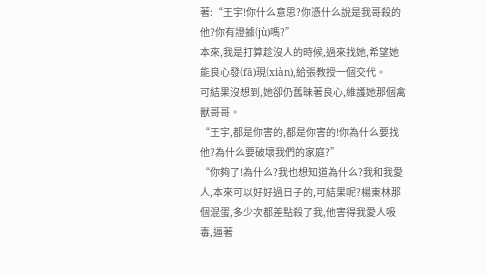著:“王宇!你什么意思?你憑什么說是我哥殺的他?你有證據(jù)嗎?”
本來,我是打算趁沒人的時候,過來找她,希望她能良心發(fā)現(xiàn),給張教授一個交代。
可結果沒想到,她卻仍舊昧著良心,維護她那個禽獸哥哥。
“王宇,都是你害的,都是你害的!你為什么要找他?為什么要破壞我們的家庭?”
“你夠了!為什么?我也想知道為什么?我和我愛人,本來可以好好過日子的,可結果呢?楊東林那個混蛋,多少次都差點殺了我,他害得我愛人吸毒,逼著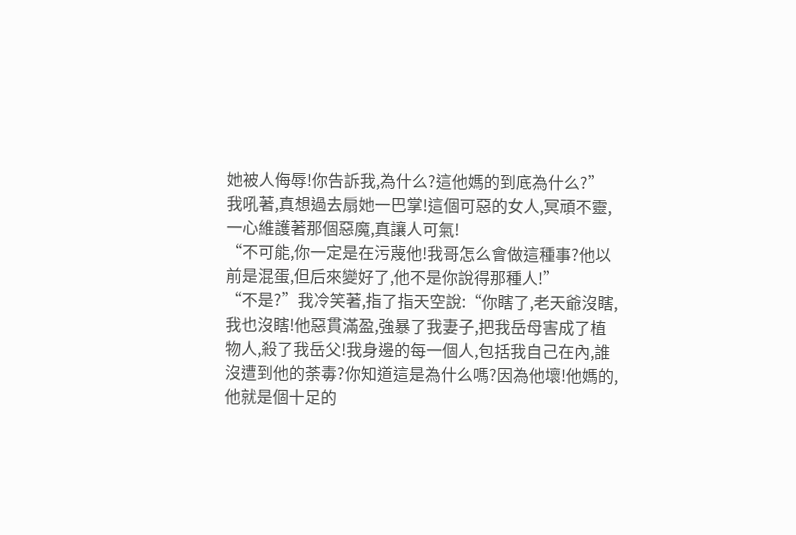她被人侮辱!你告訴我,為什么?這他媽的到底為什么?”
我吼著,真想過去扇她一巴掌!這個可惡的女人,冥頑不靈,一心維護著那個惡魔,真讓人可氣!
“不可能,你一定是在污蔑他!我哥怎么會做這種事?他以前是混蛋,但后來變好了,他不是你說得那種人!”
“不是?”我冷笑著,指了指天空說:“你瞎了,老天爺沒瞎,我也沒瞎!他惡貫滿盈,強暴了我妻子,把我岳母害成了植物人,殺了我岳父!我身邊的每一個人,包括我自己在內,誰沒遭到他的荼毒?你知道這是為什么嗎?因為他壞!他媽的,他就是個十足的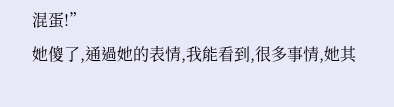混蛋!”
她傻了,通過她的表情,我能看到,很多事情,她其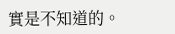實是不知道的。